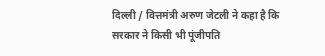दिल्ली / वित्तमंत्री अरुण जेटली ने कहा है कि सरकार ने किसी भी पूंजीपति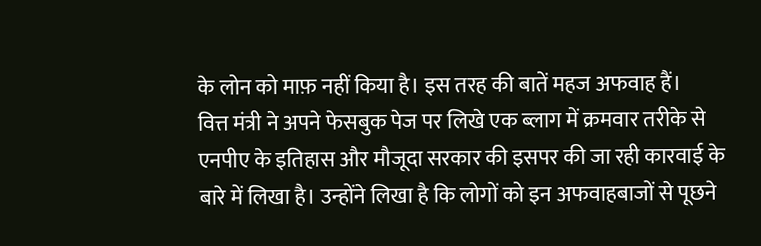के लोन को माफ़ नहीं किया है। इस तरह की बातें महज अफवाह हैं।
वित्त मंत्री ने अपने फेसबुक पेज पर लिखे एक ब्लाग में क्रमवार तरीके से एनपीए के इतिहास और मौजूदा सरकार की इसपर की जा रही कारवाई के बारे में लिखा है। उन्होंने लिखा है कि लोगों को इन अफवाहबाजों से पूछने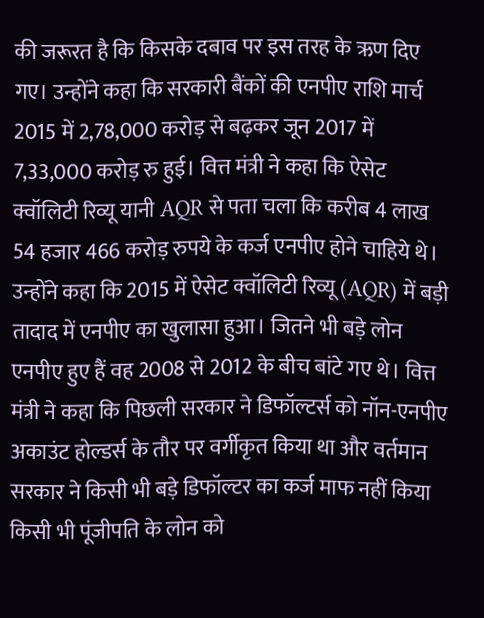की जरूरत है कि किसके दबाव पर इस तरह के ऋण दिए गए। उन्होंने कहा कि सरकारी बैंकों की एनपीए राशि मार्च 2015 में 2,78,000 करोड़ से बढ़कर जून 2017 में 7,33,000 करोड़ रु हुई। वित्त मंत्री ने कहा कि ऐसेट क्वॉलिटी रिव्यू यानी AQR से पता चला कि करीब 4 लाख 54 हजार 466 करोड़ रुपये के कर्ज एनपीए होने चाहिये थे। उन्होंने कहा कि 2015 में ऐसेट क्वॉलिटी रिव्यू (AQR) में बड़ी तादाद में एनपीए का खुलासा हुआ। जितने भी बड़े लोन एनपीए हुए हैं वह 2008 से 2012 के बीच बांटे गए थे। वित्त मंत्री ने कहा कि पिछली सरकार ने डिफॉल्टर्स को नॉन-एनपीए अकाउंट होल्डर्स के तौर पर वर्गीकृत किया था और वर्तमान सरकार ने किसी भी बड़े डिफॉल्टर का कर्ज माफ नहीं किया
किसी भी पूंजीपति के लोन को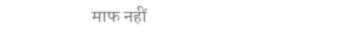माफ नहीं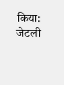किया: जेटली